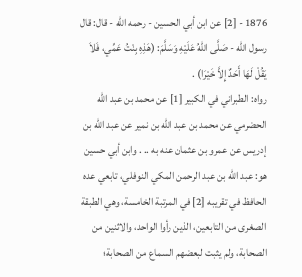1876 - [2] عن ابن أبي الحسين - رحمه الله - قال: قال رسول الله - صَلَّى اللهُ عَلَيْهِ وَسَلَّمَ: (هَذِهِ بِنْتُ عَمِّي، فَلاَ يَقُلْ لَهَا أَحَدٌ إِلاَّ خَيْرَا) .
رواه: الطبراني في الكبير [1] عن محمد بن عبد الله الحضرمي عن محمد بن عبد الله بن نمير عن عبد الله بن إدريس عن عمرو بن عثمان عنه به .. . وابن أبي حسين هو: عبد الله بن عبد الرحمن المكي النوفلي، تابعي عده الحافظ في تقريبه [2] في المرتبة الخامسة، وهي الطبقة الصغرى من التابعين، الذين رأوا الواحد، والاثنين من الصحابة، ولم يثبت لبعضهم السماع من الصحابة؛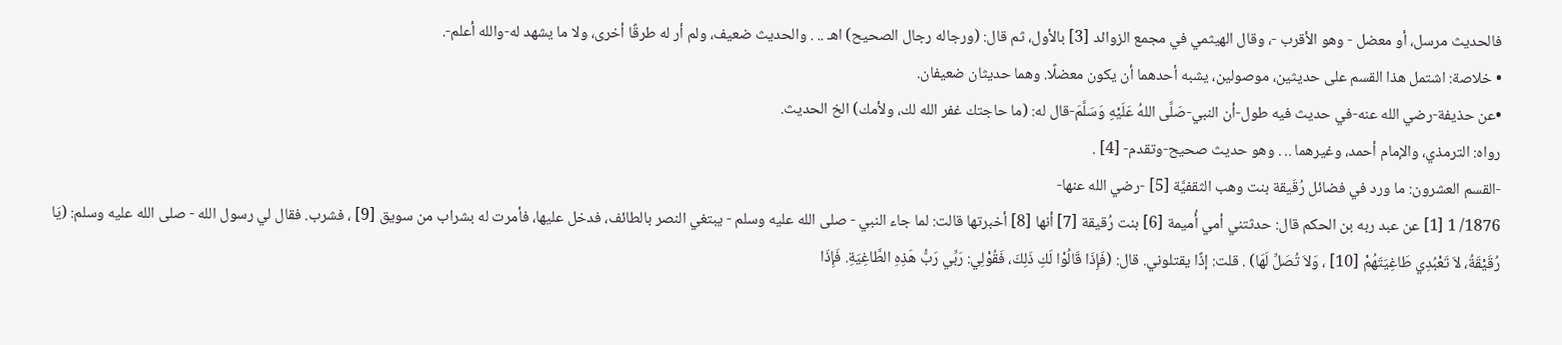فالحديث مرسل، أو معضل - وهو الأقرب -، وقال الهيثمي في مجمع الزوائد [3] بالأول، ثم قال: (ورجاله رجال الصحيح) اهـ .. . والحديث ضعيف، ولم أر له طرقًا أخرى، ولا ما يشهد له-والله أعلم-.
• خلاصة: اشتمل هذا القسم على حديثين، موصولين، يشبه أحدهما أن يكون معضلًا. وهما حديثان ضعيفان.
•عن حذيفة-رضي الله عنه-في حديث فيه طول-أن النبي-صَلَّى اللهُ عَلَيْهِ وَسَلَّمَ-قال له: (ما حاجتك غفر الله لك، ولأمك) الخ الحديث.
رواه: الترمذي، والإمام أحمد، وغيرهما .. . وهو حديث صحيح-وتقدم- [4] .
-القسم العشرون: ما ورد في فضائل رُقَيقة بنت وهب الثقفيَّة [5] -رضي الله عنها-
1876/ 1 [1] عن عبد ربه بن الحكم قال: حدثتني أمي أُميمة [6] بنت رُقيقة [7] أنها [8] أخبرتها قالت: لما جاء النبي - صلى الله عليه وسلم - يبتغي النصر بالطائف، فدخل عليها، فأمرت له بشراب من سويق [9] ، فشرب. فقال لي رسول الله - صلى الله عليه وسلم: (يَا رُقَيْقَةُ، لاَ تَعْبُدِي طَاغِيَتَهُمْ [10] ، وَلاَ تُصَلِّ لَهَا) . قلت: إذًا يقتلوني. قال: (فَإِذَا قَالُوْا لَكِ ذَلِكَ، فَقُوْلِي: رَبِّي رَبُّ هَذِهِ الطَّاغِيَةِ. فَإِذَا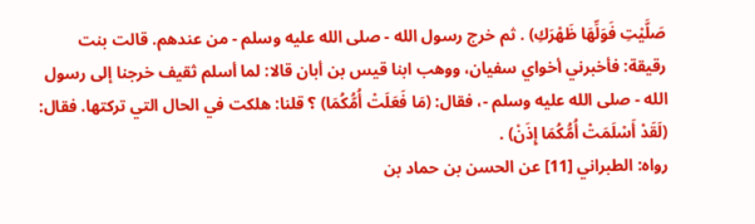صَلَّيْتِ فَوَلِّهَا ظَهْرَكِ) . ثم خرج رسول الله - صلى الله عليه وسلم - من عندهم. قالت بنت رقيقة: فأخبرني أخواي سفيان، ووهب ابنا قيس بن أبان قالا: لما أسلم ثقيف خرجنا إلى رسول الله - صلى الله عليه وسلم -، فقال: (مَا فَعَلَتْ أُمُّكُمَا) ؟ قلنا: هلكت في الحال التي تركتها. فقال: (لَقَدْ أَسْلَمَتْ أُمُّكُمَا إِذَنْ) .
رواه: الطبراني [11] عن الحسن بن حماد بن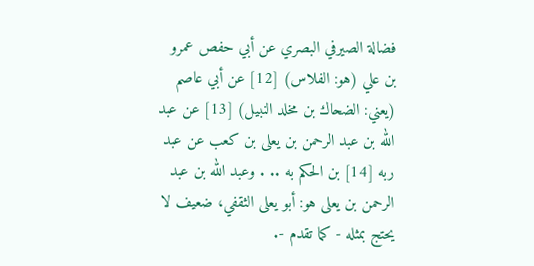فضالة الصيرفي البصري عن أبي حفص عمرو بن علي (هو: الفلاس) [12] عن أبي عاصم (يعني: الضحاك بن مخلد النبيل) [13] عن عبد الله بن عبد الرحمن بن يعلى بن كعب عن عبد ربه [14] بن الحكم به .. . وعبد الله بن عبد الرحمن بن يعلى هو: أبو يعلى الثقفي، ضعيف لا يحتج بمثله - كما تقدم -.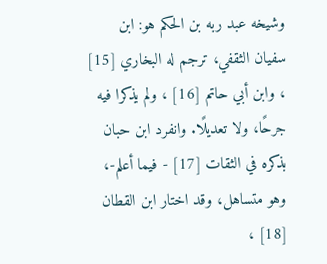وشيخه عبد ربه بن الحكم هو: ابن سفيان الثقفي، ترجم له البخاري [15] ، وابن أبي حاتم [16] ، ولم يذكرا فيه جرحًا، ولا تعديلًا. وانفرد ابن حبان بذكره في الثقات [17] - فيما أعلم-، وهو متساهل، وقد اختار ابن القطان [18] ،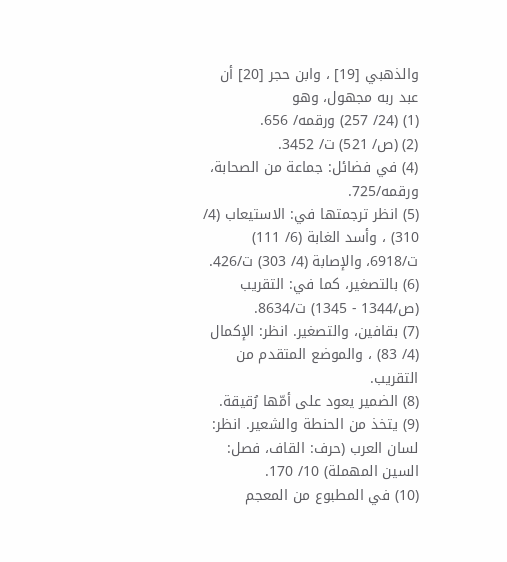والذهبي [19] ، وابن حجر [20] أن عبد ربه مجهول، وهو
(1) (24/ 257) ورقمه/ 656.
(2) (ص/ 521) ت/ 3452.
(4) في فضائل: جماعة من الصحابة، ورقمه/725.
(5) انظر ترجمتها في: الاستيعاب (4/ 310) ، وأسد الغابة (6/ 111) ت/6918، والإصابة (4/ 303) ت/426.
(6) بالتصغير، كما في: التقريب (ص/1344 - 1345) ت/8634.
(7) بقافين، والتصغير. انظر: الإكمال (4/ 83) ، والموضع المتقدم من التقريب.
(8) الضمير يعود على أمّها رُقيقة.
(9) يتخذ من الحنطة والشعير. انظر: لسان العرب (حرف: القاف، فصل: السين المهملة) 10/ 170.
(10) في المطبوع من المعجم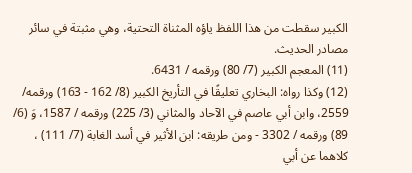الكبير سقطت من هذا اللفظ ياؤه المثناة التحتية، وهي مثبتة في سائر مصادر الحديث.
(11) المعجم الكبير (7/ 80) ورقمه / 6431.
(12) وكذا رواه: البخاري تعليقًا في التأريخ الكبير (8/ 162 - 163) ورقمه/ 2559، وابن أبي عاصم في الآحاد والمثاني (3/ 225) ورقمه / 1587، وَ (6/ 89) ورقمه / 3302 - ومن طريقه: ابن الأثير في أسد الغابة (7/ 111) ، كلاهما عن أبي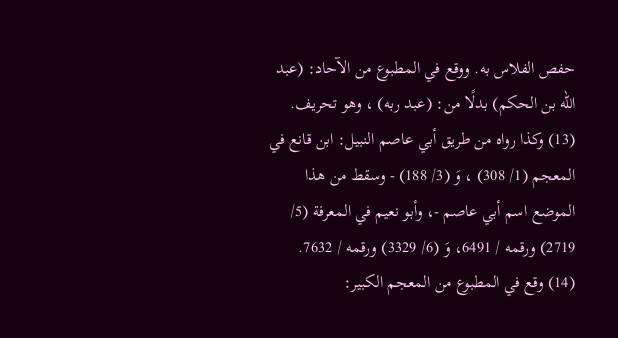حفص الفلاس به. ووقع في المطبوع من الآحاد: (عبد الله بن الحكم) بدلًا من: (عبد ربه) ، وهو تحريف.
(13) وكذا رواه من طريق أبي عاصم النبيل: ابن قانع في المعجم (1/ 308) ، وَ (3/ 188) - وسقط من هذا الموضع اسم أبي عاصم -، وأبو نعيم في المعرفة (5/ 2719) ورقمه / 6491، وَ (6/ 3329) ورقمه / 7632.
(14) وقع في المطبوع من المعجم الكبير: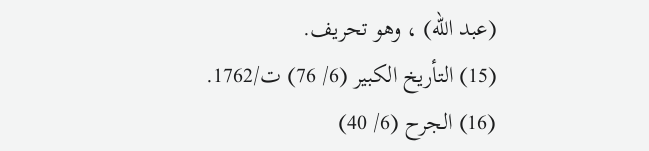(عبد الله) ، وهو تحريف.
(15) التأريخ الكبير (6/ 76) ت/1762.
(16) الجرح (6/ 40)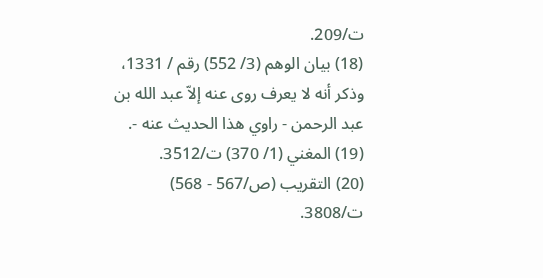ت/209.
(18) بيان الوهم (3/ 552) رقم / 1331، وذكر أنه لا يعرف روى عنه إلاّ عبد الله بن عبد الرحمن - راوي هذا الحديث عنه -.
(19) المغني (1/ 370) ت/3512.
(20) التقريب (ص/567 - 568) ت/3808.